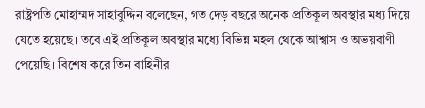রাষ্ট্রপতি মোহাম্মদ সাহাবুদ্দিন বলেছেন, গত দেড় বছরে অনেক প্রতিকূল অবস্থার মধ্য দিয়ে যেতে হয়েছে। তবে এই প্রতিকূল অবস্থার মধ্যে বিভিন্ন মহল থেকে আশ্বাস ও অভয়বাণী পেয়েছি। বিশেষ করে তিন বাহিনীর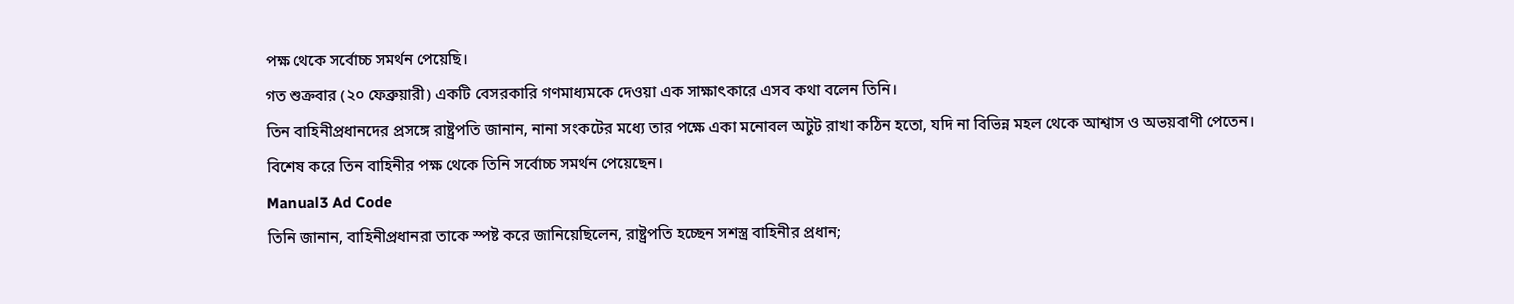পক্ষ থেকে সর্বোচ্চ সমর্থন পেয়েছি।
গত শুক্রবার (২০ ফেব্রুয়ারী) একটি বেসরকারি গণমাধ্যমকে দেওয়া এক সাক্ষাৎকারে এসব কথা বলেন তিনি।
তিন বাহিনীপ্রধানদের প্রসঙ্গে রাষ্ট্রপতি জানান, নানা সংকটের মধ্যে তার পক্ষে একা মনোবল অটুট রাখা কঠিন হতো, যদি না বিভিন্ন মহল থেকে আশ্বাস ও অভয়বাণী পেতেন। বিশেষ করে তিন বাহিনীর পক্ষ থেকে তিনি সর্বোচ্চ সমর্থন পেয়েছেন।
Manual3 Ad Code
তিনি জানান, বাহিনীপ্রধানরা তাকে স্পষ্ট করে জানিয়েছিলেন, রাষ্ট্রপতি হচ্ছেন সশস্ত্র বাহিনীর প্রধান;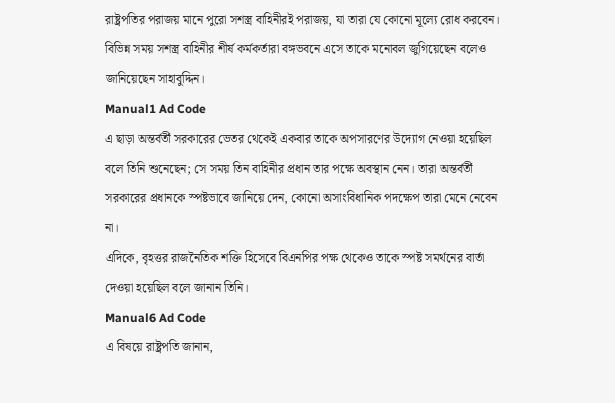রাষ্ট্রপতির পরাজয় মানে পুরো সশস্ত্র বাহিনীরই পরাজয়, যা তারা যে কোনো মূল্যে রোধ করবেন।
বিভিন্ন সময় সশস্ত্র বাহিনীর শীর্ষ কর্মকর্তারা বঙ্গভবনে এসে তাকে মনোবল জুগিয়েছেন বলেও জানিয়েছেন সাহাবুদ্দিন।
Manual1 Ad Code
এ ছাড়া অন্তর্বর্তী সরকারের ভেতর থেকেই একবার তাকে অপসারণের উদ্যোগ নেওয়া হয়েছিল বলে তিনি শুনেছেন; সে সময় তিন বাহিনীর প্রধান তার পক্ষে অবস্থান নেন। তারা অন্তর্বর্তী সরকারের প্রধানকে স্পষ্টভাবে জানিয়ে দেন, কোনো অসাংবিধানিক পদক্ষেপ তারা মেনে নেবেন না।
এদিকে, বৃহত্তর রাজনৈতিক শক্তি হিসেবে বিএনপির পক্ষ থেকেও তাকে স্পষ্ট সমর্থনের বার্তা দেওয়া হয়েছিল বলে জানান তিনি।
Manual6 Ad Code
এ বিষয়ে রাষ্ট্রপতি জানান,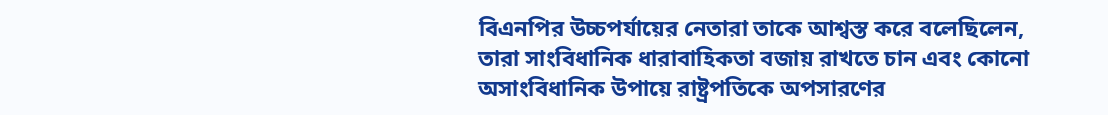বিএনপির উচ্চপর্যায়ের নেতারা তাকে আশ্বস্ত করে বলেছিলেন, তারা সাংবিধানিক ধারাবাহিকতা বজায় রাখতে চান এবং কোনো অসাংবিধানিক উপায়ে রাষ্ট্রপতিকে অপসারণের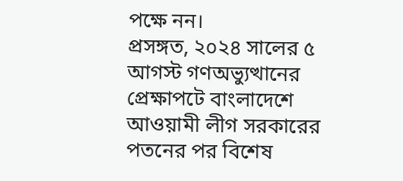পক্ষে নন।
প্রসঙ্গত, ২০২৪ সালের ৫ আগস্ট গণঅভ্যুত্থানের প্রেক্ষাপটে বাংলাদেশে আওয়ামী লীগ সরকারের পতনের পর বিশেষ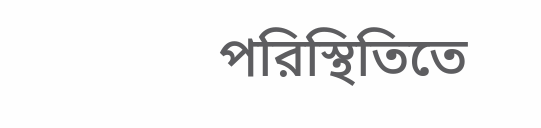পরিস্থিতিতে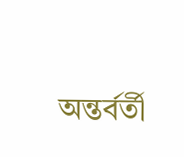অন্তর্বর্তী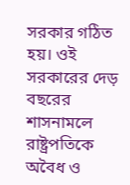সরকার গঠিত হয়। ওই সরকারের দেড় বছরের শাসনামলে রাষ্ট্রপতিকে অবৈধ ও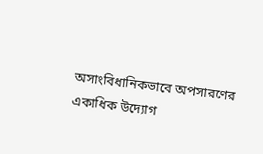অসাংবিধানিকভাবে অপসারণের একাধিক উদ্যোগ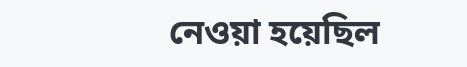নেওয়া হয়েছিল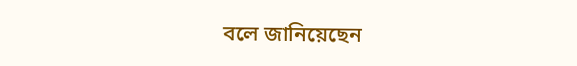বলে জানিয়েছেন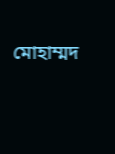মোহাম্মদ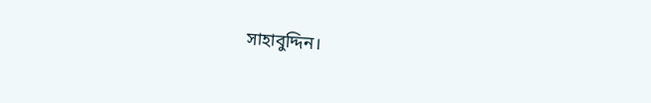সাহাবুদ্দিন।